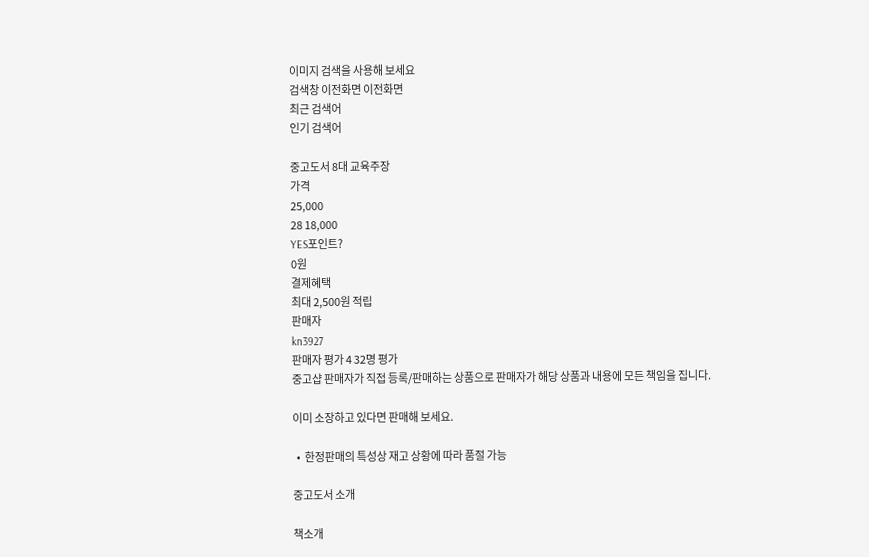이미지 검색을 사용해 보세요
검색창 이전화면 이전화면
최근 검색어
인기 검색어

중고도서 8대 교육주장
가격
25,000
28 18,000
YES포인트?
0원
결제혜택
최대 2,500원 적립
판매자
kn3927
판매자 평가 4 32명 평가
중고샵 판매자가 직접 등록/판매하는 상품으로 판매자가 해당 상품과 내용에 모든 책임을 집니다.

이미 소장하고 있다면 판매해 보세요.

  •  한정판매의 특성상 재고 상황에 따라 품절 가능

중고도서 소개

책소개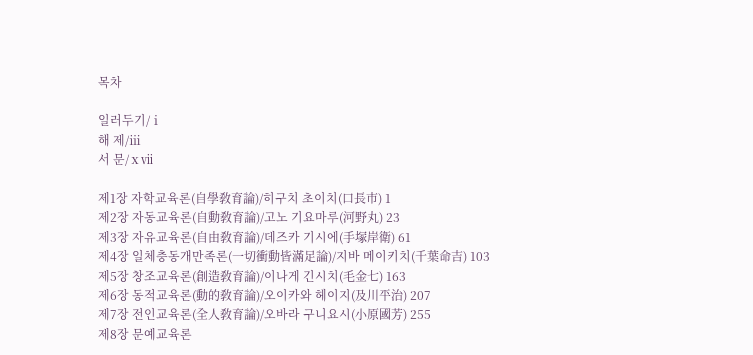목차

일러두기/ⅰ
해 제/ⅲ
서 문/ⅹⅶ

제1장 자학교육론(自學敎育論)/히구치 초이치(口長市) 1
제2장 자동교육론(自動敎育論)/고노 기요마루(河野丸) 23
제3장 자유교육론(自由敎育論)/데즈카 기시에(手塚岸衛) 61
제4장 일체충동개만족론(一切衝動皆滿足論)/지바 메이키치(千葉命吉) 103
제5장 창조교육론(創造敎育論)/이나게 긴시치(毛金七) 163
제6장 동적교육론(動的敎育論)/오이카와 헤이지(及川平治) 207
제7장 전인교육론(全人敎育論)/오바라 구니요시(小原國芳) 255
제8장 문예교육론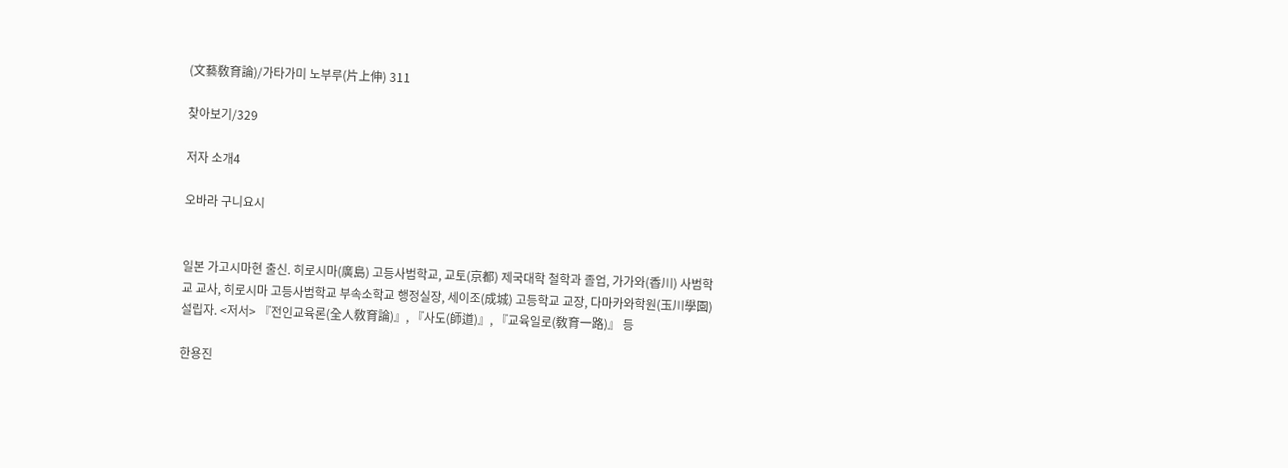(文藝敎育論)/가타가미 노부루(片上伸) 311

찾아보기/329

저자 소개4

오바라 구니요시


일본 가고시마현 출신. 히로시마(廣島) 고등사범학교, 교토(京都) 제국대학 철학과 졸업, 가가와(香川) 사범학교 교사, 히로시마 고등사범학교 부속소학교 행정실장, 세이조(成城) 고등학교 교장, 다마카와학원(玉川學園) 설립자. <저서> 『전인교육론(全人敎育論)』, 『사도(師道)』, 『교육일로(敎育一路)』 등

한용진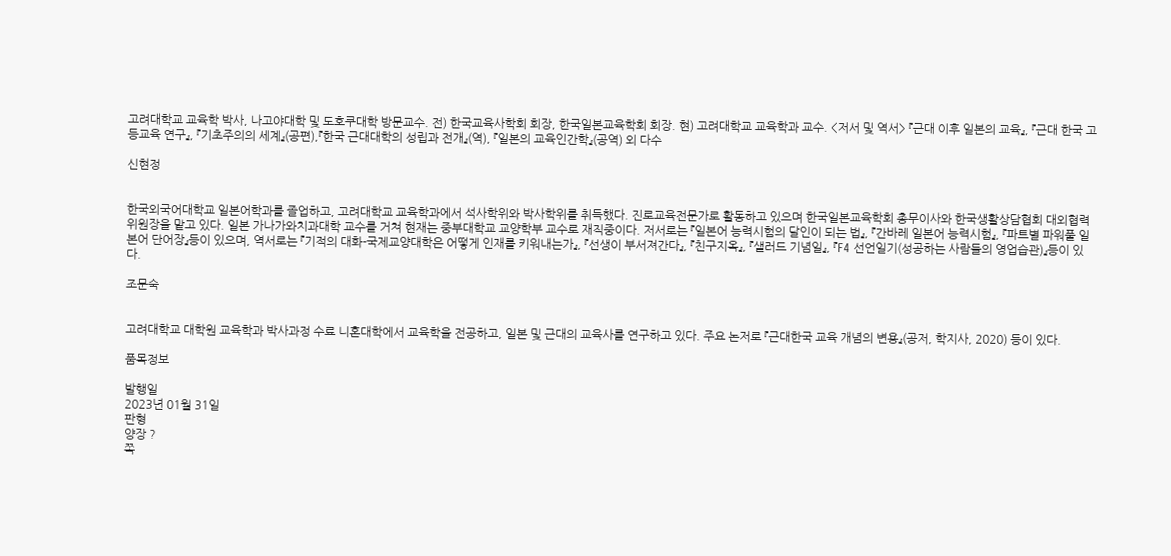고려대학교 교육학 박사, 나고야대학 및 도호쿠대학 방문교수. 전) 한국교육사학회 회장, 한국일본교육학회 회장. 현) 고려대학교 교육학과 교수. <저서 및 역서> 『근대 이후 일본의 교육』, 『근대 한국 고등교육 연구』, 『기초주의의 세계』(공편),『한국 근대대학의 성립과 전개』(역), 『일본의 교육인간학』(공역) 외 다수

신현정


한국외국어대학교 일본어학과를 졸업하고, 고려대학교 교육학과에서 석사학위와 박사학위를 취득했다. 진로교육전문가로 활동하고 있으며 한국일본교육학회 총무이사와 한국생활상담협회 대외협력위원장을 맡고 있다. 일본 가나가와치과대학 교수를 거쳐 현재는 중부대학교 교양학부 교수로 재직중이다. 저서로는 『일본어 능력시험의 달인이 되는 법』, 『간바레 일본어 능력시험』, 『파트별 파워풀 일본어 단어장』등이 있으며, 역서로는 『기적의 대화-국제교양대학은 어떻게 인재를 키워내는가』, 『선생이 부서져간다』, 『친구지옥』, 『샐러드 기념일』, 『F4 선언일기(성공하는 사람들의 영업습관)』등이 있다.

조문숙


고려대학교 대학원 교육학과 박사과정 수료 니혼대학에서 교육학을 전공하고, 일본 및 근대의 교육사를 연구하고 있다. 주요 논저로 『근대한국 교육 개념의 변용』(공저, 학지사, 2020) 등이 있다.

품목정보

발행일
2023년 01월 31일
판형
양장 ?
쪽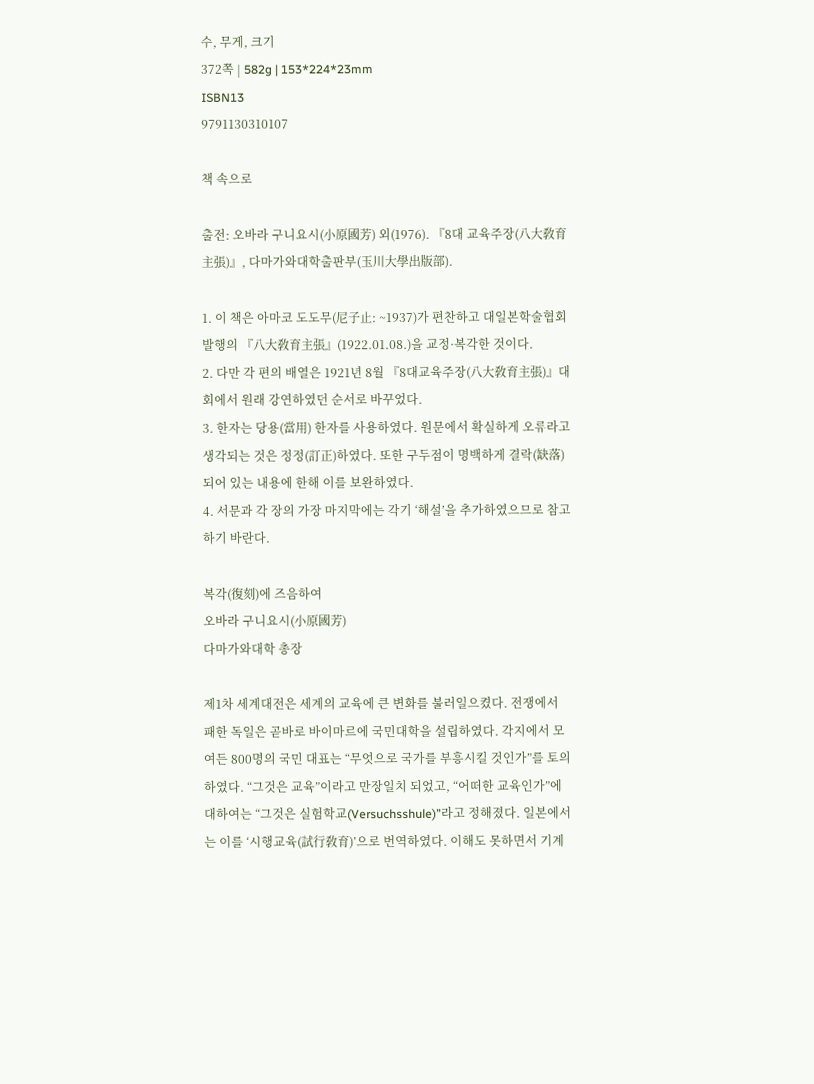수, 무게, 크기
372쪽 | 582g | 153*224*23mm
ISBN13
9791130310107

책 속으로

출전: 오바라 구니요시(小原國芳) 외(1976). 『8대 교육주장(八大敎育主張)』, 다마가와대학출판부(玉川大學出版部).

1. 이 책은 아마코 도도무(尼子止: ~1937)가 편찬하고 대일본학술협회 발행의 『八大敎育主張』(1922.01.08.)을 교정·복각한 것이다.
2. 다만 각 편의 배열은 1921년 8월 『8대교육주장(八大敎育主張)』대회에서 원래 강연하였던 순서로 바꾸었다.
3. 한자는 당용(當用) 한자를 사용하였다. 원문에서 확실하게 오류라고 생각되는 것은 정정(訂正)하였다. 또한 구두점이 명백하게 결락(缺落)되어 있는 내용에 한해 이를 보완하였다.
4. 서문과 각 장의 가장 마지막에는 각기 ‘해설’을 추가하였으므로 참고하기 바란다.

복각(復刻)에 즈음하여
오바라 구니요시(小原國芳)
다마가와대학 총장

제1차 세계대전은 세계의 교육에 큰 변화를 불러일으켰다. 전쟁에서 패한 독일은 곧바로 바이마르에 국민대학을 설립하였다. 각지에서 모여든 800명의 국민 대표는 “무엇으로 국가를 부흥시킬 것인가”를 토의하였다. “그것은 교육”이라고 만장일치 되었고, “어떠한 교육인가”에 대하여는 “그것은 실험학교(Versuchsshule)”라고 정해졌다. 일본에서는 이를 ‘시행교육(試行敎育)’으로 번역하였다. 이해도 못하면서 기계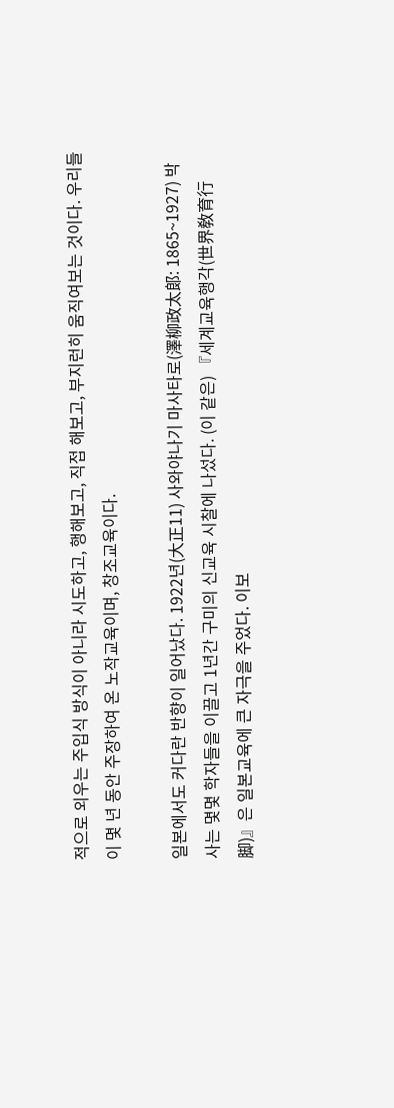적으로 외우는 주입식 방식이 아니라 시도하고, 행해보고, 직접 해보고, 부지런히 움직여보는 것이다. 우리들이 몇 년 동안 주장하여 온 노작교육이며, 창조교육이다.

일본에서도 커다란 반향이 일어났다. 1922년(大正11) 사와야나기 마사타로(澤柳政太郞: 1865~1927) 박사는 몇몇 학자들을 이끌고 1년간 구미의 신교육 시찰에 나섰다. (이 같은) 『세계교육행각(世界敎育行脚)』은 일본교육에 큰 자극을 주었다. 이보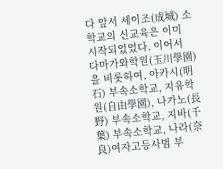다 앞서 세이조(成城) 소학교의 신교육은 이미 시작되었었다. 이어서 다마가와학원(玉川學園)을 비롯하여, 아카시(明石) 부속소학교, 지유학원(自由學園), 나가노(長野) 부속소학교, 지바(千葉) 부속소학교, 나라(奈良)여자고등사범 부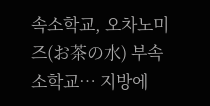속소학교, 오차노미즈(お茶の水) 부속소학교… 지방에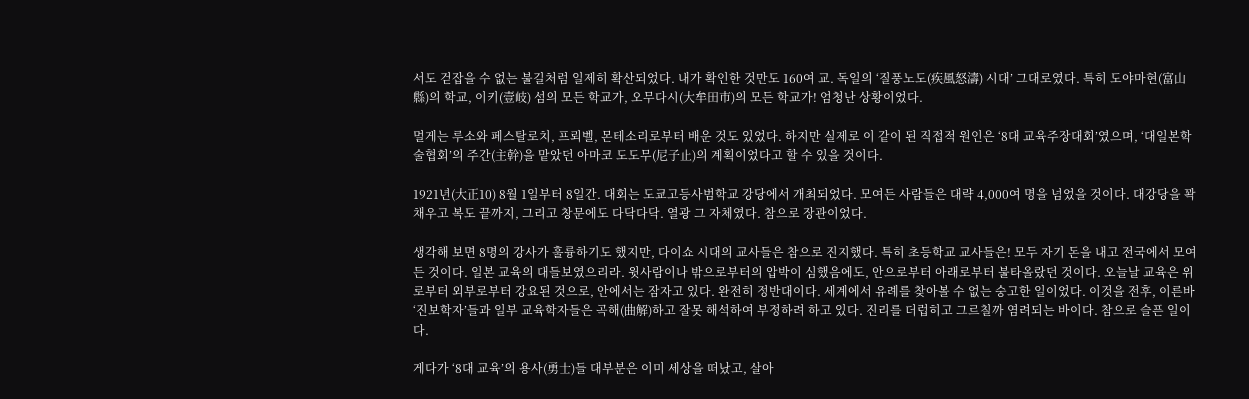서도 걷잡을 수 없는 불길처럼 일제히 확산되었다. 내가 확인한 것만도 160여 교. 독일의 ‘질풍노도(疾風怒濤) 시대’ 그대로였다. 특히 도야마현(富山縣)의 학교, 이키(壹岐) 섬의 모든 학교가, 오무다시(大牟田市)의 모든 학교가! 엄청난 상황이었다.

멀게는 루소와 페스탈로치, 프뢰벨, 몬테소리로부터 배운 것도 있었다. 하지만 실제로 이 같이 된 직접적 원인은 ‘8대 교육주장대회’였으며, ‘대일본학술협회’의 주간(主幹)을 맡았던 아마코 도도무(尼子止)의 계획이었다고 할 수 있을 것이다.

1921년(大正10) 8월 1일부터 8일간. 대회는 도쿄고등사범학교 강당에서 개최되었다. 모여든 사람들은 대략 4,000여 명을 넘었을 것이다. 대강당을 꽉 채우고 복도 끝까지, 그리고 창문에도 다닥다닥. 열광 그 자체였다. 참으로 장관이었다.

생각해 보면 8명의 강사가 훌륭하기도 했지만, 다이쇼 시대의 교사들은 참으로 진지했다. 특히 초등학교 교사들은! 모두 자기 돈을 내고 전국에서 모여든 것이다. 일본 교육의 대들보였으리라. 윗사람이나 밖으로부터의 압박이 심했음에도, 안으로부터 아래로부터 불타올랐던 것이다. 오늘날 교육은 위로부터 외부로부터 강요된 것으로, 안에서는 잠자고 있다. 완전히 정반대이다. 세계에서 유례를 찾아볼 수 없는 숭고한 일이었다. 이것을 전후, 이른바 ‘진보학자’들과 일부 교육학자들은 곡해(曲解)하고 잘못 해석하여 부정하려 하고 있다. 진리를 더럽히고 그르칠까 염려되는 바이다. 참으로 슬픈 일이다.

게다가 ‘8대 교육’의 용사(勇士)들 대부분은 이미 세상을 떠났고, 살아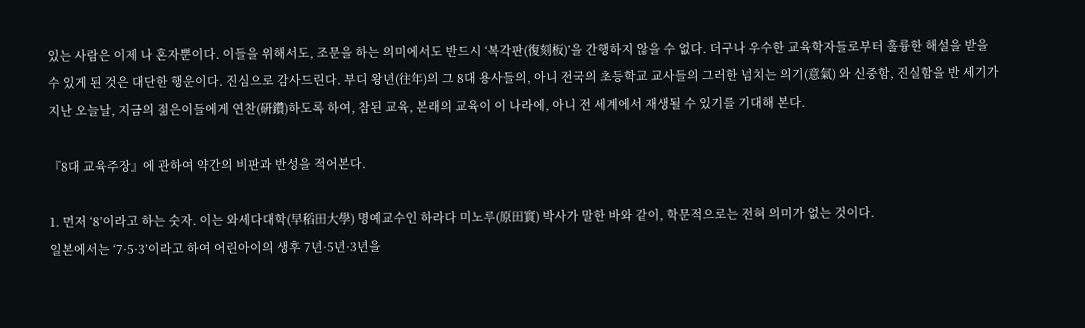있는 사람은 이제 나 혼자뿐이다. 이들을 위해서도, 조문을 하는 의미에서도 반드시 ‘복각판(復刻板)’을 간행하지 않을 수 없다. 더구나 우수한 교육학자들로부터 훌륭한 해설을 받을 수 있게 된 것은 대단한 행운이다. 진심으로 감사드린다. 부디 왕년(往年)의 그 8대 용사들의, 아니 전국의 초등학교 교사들의 그러한 넘치는 의기(意氣) 와 신중함, 진실함을 반 세기가 지난 오늘날, 지금의 젊은이들에게 연찬(硏鑽)하도록 하여, 참된 교육, 본래의 교육이 이 나라에, 아니 전 세계에서 재생될 수 있기를 기대해 본다.

『8대 교육주장』에 관하여 약간의 비판과 반성을 적어본다.

1. 먼저 ‘8’이라고 하는 숫자. 이는 와세다대학(早稻田大學) 명예교수인 하라다 미노루(原田實) 박사가 말한 바와 같이, 학문적으로는 전혀 의미가 없는 것이다.
일본에서는 ‘7·5·3’이라고 하여 어린아이의 생후 7년·5년·3년을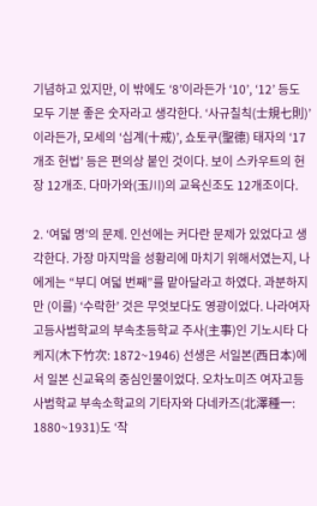기념하고 있지만, 이 밖에도 ‘8’이라든가 ‘10’, ‘12’ 등도 모두 기분 좋은 숫자라고 생각한다. ‘사규칠칙(士規七則)’이라든가, 모세의 ‘십계(十戒)’, 쇼토쿠(聖德) 태자의 ‘17개조 헌법’ 등은 편의상 붙인 것이다. 보이 스카우트의 헌장 12개조. 다마가와(玉川)의 교육신조도 12개조이다.

2. ‘여덟 명’의 문제. 인선에는 커다란 문제가 있었다고 생각한다. 가장 마지막을 성황리에 마치기 위해서였는지, 나에게는 “부디 여덟 번째”를 맡아달라고 하였다. 과분하지만 (이를) ‘수락한’ 것은 무엇보다도 영광이었다. 나라여자고등사범학교의 부속초등학교 주사(主事)인 기노시타 다케지(木下竹次: 1872~1946) 선생은 서일본(西日本)에서 일본 신교육의 중심인물이었다. 오차노미즈 여자고등사범학교 부속소학교의 기타자와 다네카즈(北澤種一: 1880~1931)도 ‘작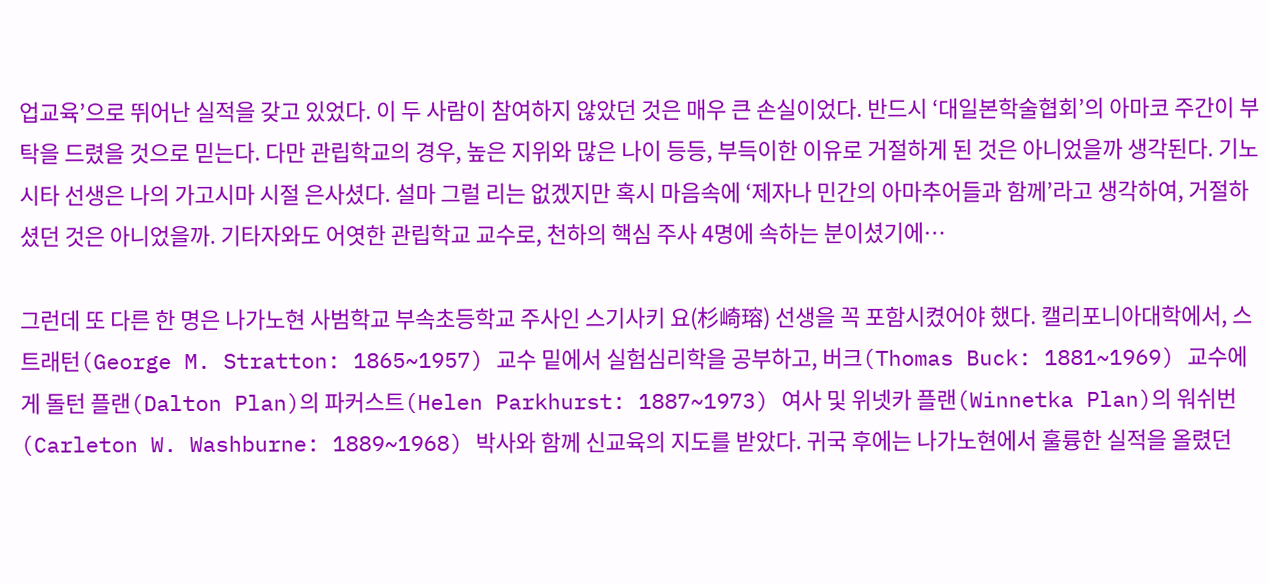업교육’으로 뛰어난 실적을 갖고 있었다. 이 두 사람이 참여하지 않았던 것은 매우 큰 손실이었다. 반드시 ‘대일본학술협회’의 아마코 주간이 부탁을 드렸을 것으로 믿는다. 다만 관립학교의 경우, 높은 지위와 많은 나이 등등, 부득이한 이유로 거절하게 된 것은 아니었을까 생각된다. 기노시타 선생은 나의 가고시마 시절 은사셨다. 설마 그럴 리는 없겠지만 혹시 마음속에 ‘제자나 민간의 아마추어들과 함께’라고 생각하여, 거절하셨던 것은 아니었을까. 기타자와도 어엿한 관립학교 교수로, 천하의 핵심 주사 4명에 속하는 분이셨기에…

그런데 또 다른 한 명은 나가노현 사범학교 부속초등학교 주사인 스기사키 요(杉崎瑢) 선생을 꼭 포함시켰어야 했다. 캘리포니아대학에서, 스트래턴(George M. Stratton: 1865~1957) 교수 밑에서 실험심리학을 공부하고, 버크(Thomas Buck: 1881~1969) 교수에게 돌턴 플랜(Dalton Plan)의 파커스트(Helen Parkhurst: 1887~1973) 여사 및 위넷카 플랜(Winnetka Plan)의 워쉬번(Carleton W. Washburne: 1889~1968) 박사와 함께 신교육의 지도를 받았다. 귀국 후에는 나가노현에서 훌륭한 실적을 올렸던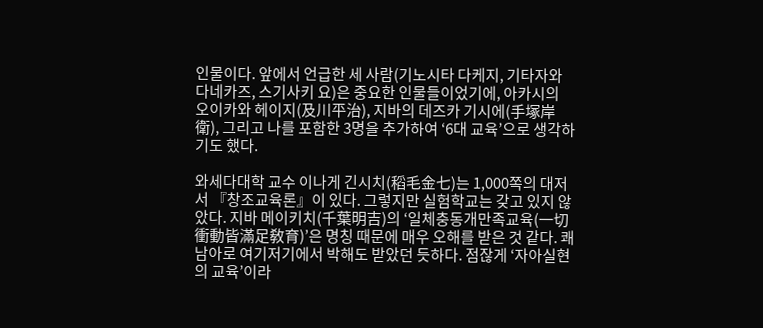인물이다. 앞에서 언급한 세 사람(기노시타 다케지, 기타자와 다네카즈, 스기사키 요)은 중요한 인물들이었기에, 아카시의 오이카와 헤이지(及川平治), 지바의 데즈카 기시에(手塚岸衛), 그리고 나를 포함한 3명을 추가하여 ‘6대 교육’으로 생각하기도 했다.

와세다대학 교수 이나게 긴시치(稻毛金七)는 1,000쪽의 대저서 『창조교육론』이 있다. 그렇지만 실험학교는 갖고 있지 않았다. 지바 메이키치(千葉明吉)의 ‘일체충동개만족교육(一切衝動皆滿足敎育)’은 명칭 때문에 매우 오해를 받은 것 같다. 쾌남아로 여기저기에서 박해도 받았던 듯하다. 점잖게 ‘자아실현의 교육’이라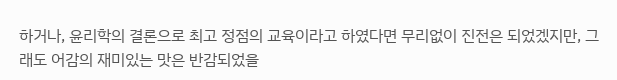하거나, 윤리학의 결론으로 최고 정점의 교육이라고 하였다면 무리없이 진전은 되었겠지만, 그래도 어감의 재미있는 맛은 반감되었을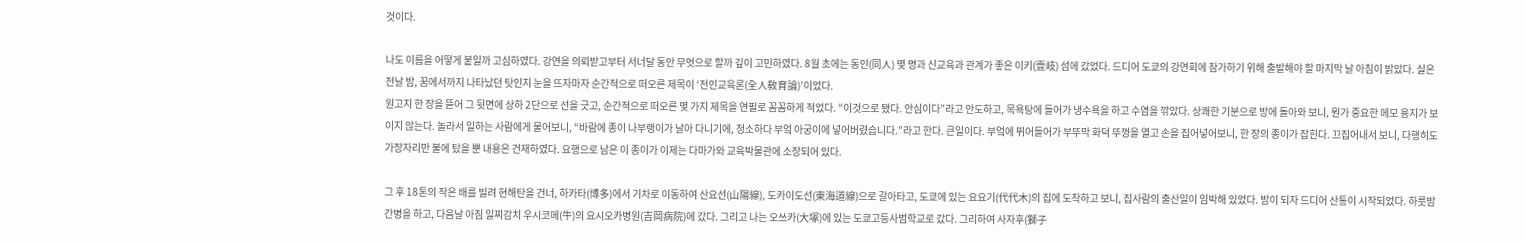것이다.

나도 이름을 어떻게 붙일까 고심하였다. 강연을 의뢰받고부터 서너달 동안 무엇으로 할까 깊이 고민하였다. 8월 초에는 동인(同人) 몇 명과 신교육과 관계가 좋은 이키(壹岐) 섬에 갔었다. 드디어 도쿄의 강연회에 참가하기 위해 출발해야 할 마지막 날 아침이 밝았다. 실은 전날 밤, 꿈에서까지 나타났던 탓인지 눈을 뜨자마자 순간적으로 떠오른 제목이 ‘전인교육론(全人敎育論)’이었다.
원고지 한 장을 뜯어 그 뒷면에 상하 2단으로 선을 긋고, 순간적으로 떠오른 몇 가지 제목을 연필로 꼼꼼하게 적었다. “이것으로 됐다. 안심이다”라고 안도하고, 목욕탕에 들어가 냉수욕을 하고 수염을 깎았다. 상쾌한 기분으로 방에 돌아와 보니, 뭔가 중요한 메모 용지가 보이지 않는다. 놀라서 일하는 사람에게 물어보니, “바람에 종이 나부랭이가 날아 다니기에, 청소하다 부엌 아궁이에 넣어버렸습니다.”라고 한다. 큰일이다. 부엌에 뛰어들어가 부뚜막 화덕 뚜껑을 열고 손을 집어넣어보니, 한 장의 종이가 잡힌다. 끄집어내서 보니, 다행히도 가장자리만 불에 탔을 뿐 내용은 건재하였다. 요행으로 남은 이 종이가 이제는 다마가와 교육박물관에 소장되어 있다.

그 후 18톤의 작은 배를 빌려 현해탄을 건너, 하카타(博多)에서 기차로 이동하여 산요선(山陽線), 도카이도선(東海道線)으로 갈아타고, 도쿄에 있는 요요기(代代木)의 집에 도착하고 보니, 집사람의 출산일이 임박해 있었다. 밤이 되자 드디어 산통이 시작되었다. 하룻밤 간병을 하고, 다음날 아침 일찌감치 우시코메(牛)의 요시오카병원(吉岡病院)에 갔다. 그리고 나는 오쓰카(大塚)에 있는 도쿄고등사범학교로 갔다. 그리하여 사자후(獅子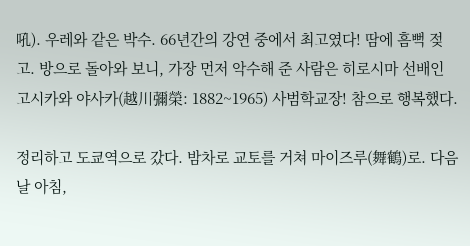吼). 우레와 같은 박수. 66년간의 강연 중에서 최고였다! 땀에 흠뻑 젖고. 방으로 돌아와 보니, 가장 먼저 악수해 준 사람은 히로시마 선배인 고시카와 야사카(越川彌榮: 1882~1965) 사범학교장! 참으로 행복했다.

정리하고 도쿄역으로 갔다. 밤차로 교토를 거쳐 마이즈루(舞鶴)로. 다음 날 아침,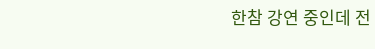한참 강연 중인데 전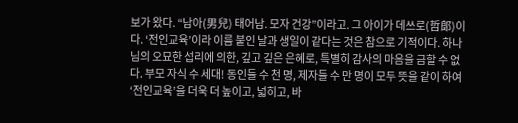보가 왔다. “남아(男兒) 태어남. 모자 건강”이라고. 그 아이가 데쓰로(哲郞)이다. ‘전인교육’이라 이름 붙인 날과 생일이 같다는 것은 참으로 기적이다. 하나님의 오묘한 섭리에 의한, 깊고 깊은 은혜로, 특별히 감사의 마음을 금할 수 없다. 부모 자식 수 세대! 동인들 수 천 명, 제자들 수 만 명이 모두 뜻을 같이 하여 ‘전인교육’을 더욱 더 높이고, 넓히고, 바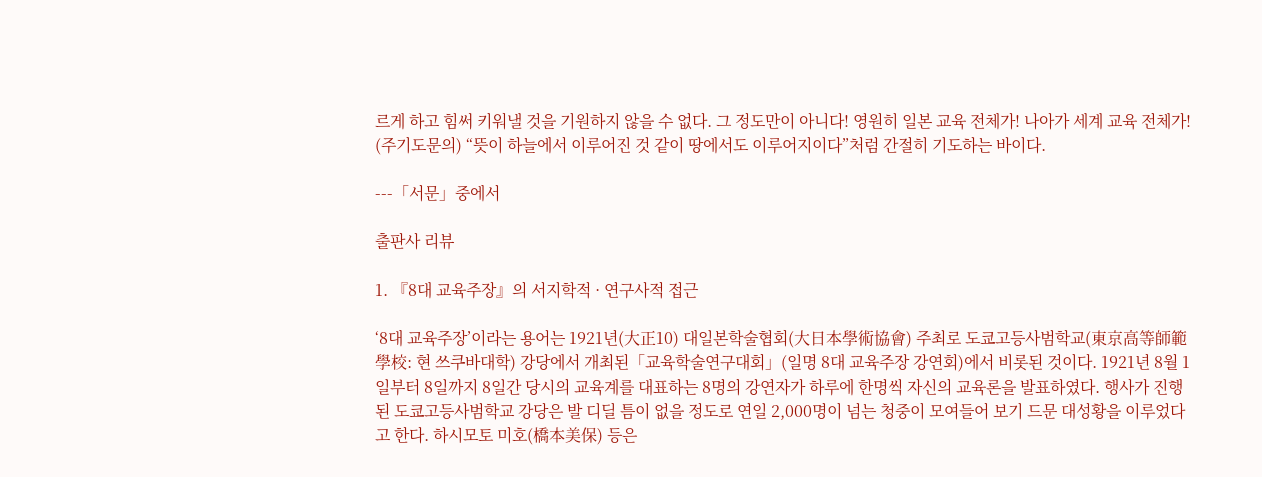르게 하고 힘써 키워낼 것을 기원하지 않을 수 없다. 그 정도만이 아니다! 영원히 일본 교육 전체가! 나아가 세계 교육 전체가! (주기도문의) “뜻이 하늘에서 이루어진 것 같이 땅에서도 이루어지이다”처럼 간절히 기도하는 바이다.

---「서문」중에서

출판사 리뷰

1. 『8대 교육주장』의 서지학적 · 연구사적 접근

‘8대 교육주장’이라는 용어는 1921년(大正10) 대일본학술협회(大日本學術協會) 주최로 도쿄고등사범학교(東京高等師範學校: 현 쓰쿠바대학) 강당에서 개최된「교육학술연구대회」(일명 8대 교육주장 강연회)에서 비롯된 것이다. 1921년 8월 1일부터 8일까지 8일간 당시의 교육계를 대표하는 8명의 강연자가 하루에 한명씩 자신의 교육론을 발표하였다. 행사가 진행된 도쿄고등사범학교 강당은 발 디딜 틈이 없을 정도로 연일 2,000명이 넘는 청중이 모여들어 보기 드문 대성황을 이루었다고 한다. 하시모토 미호(橋本美保) 등은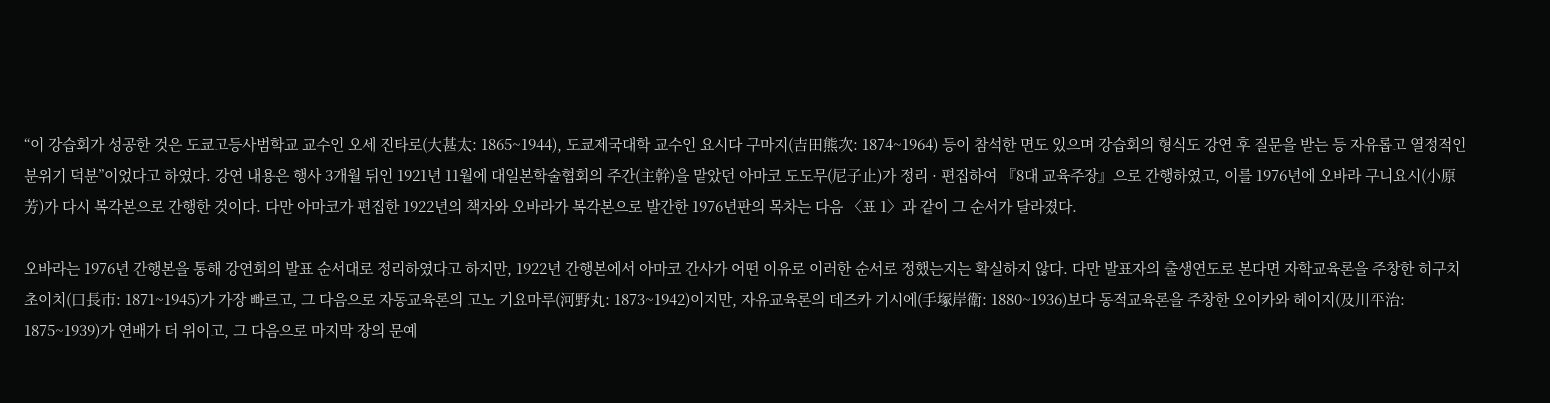“이 강습회가 성공한 것은 도쿄고등사범학교 교수인 오세 진타로(大甚太: 1865~1944), 도쿄제국대학 교수인 요시다 구마지(吉田熊次: 1874~1964) 등이 참석한 면도 있으며 강습회의 형식도 강연 후 질문을 받는 등 자유롭고 열정적인 분위기 덕분”이었다고 하였다. 강연 내용은 행사 3개월 뒤인 1921년 11월에 대일본학술협회의 주간(主幹)을 맡았던 아마코 도도무(尼子止)가 정리 · 편집하여 『8대 교육주장』으로 간행하였고, 이를 1976년에 오바라 구니요시(小原芳)가 다시 복각본으로 간행한 것이다. 다만 아마코가 편집한 1922년의 책자와 오바라가 복각본으로 발간한 1976년판의 목차는 다음 〈표 1〉과 같이 그 순서가 달라졌다.

오바라는 1976년 간행본을 통해 강연회의 발표 순서대로 정리하였다고 하지만, 1922년 간행본에서 아마코 간사가 어떤 이유로 이러한 순서로 정했는지는 확실하지 않다. 다만 발표자의 출생연도로 본다면 자학교육론을 주창한 히구치 초이치(口長市: 1871~1945)가 가장 빠르고, 그 다음으로 자동교육론의 고노 기요마루(河野丸: 1873~1942)이지만, 자유교육론의 데즈카 기시에(手塚岸衛: 1880~1936)보다 동적교육론을 주창한 오이카와 헤이지(及川平治: 1875~1939)가 연배가 더 위이고, 그 다음으로 마지막 장의 문예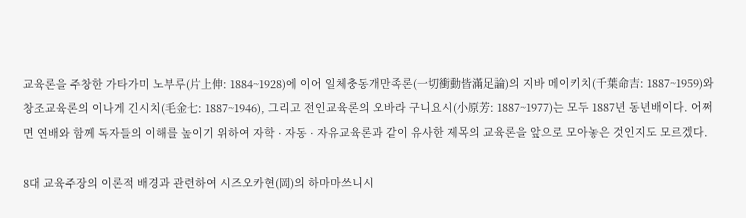교육론을 주창한 가타가미 노부루(片上伸: 1884~1928)에 이어 일체충동개만족론(一切衝動皆滿足論)의 지바 메이키치(千葉命吉: 1887~1959)와 창조교육론의 이나게 긴시치(毛金七: 1887~1946), 그리고 전인교육론의 오바라 구니요시(小原芳: 1887~1977)는 모두 1887년 동년배이다. 어쩌면 연배와 함께 독자들의 이해를 높이기 위하여 자학 · 자동 · 자유교육론과 같이 유사한 제목의 교육론을 앞으로 모아놓은 것인지도 모르겠다.

8대 교육주장의 이론적 배경과 관련하여 시즈오카현(岡)의 하마마쓰니시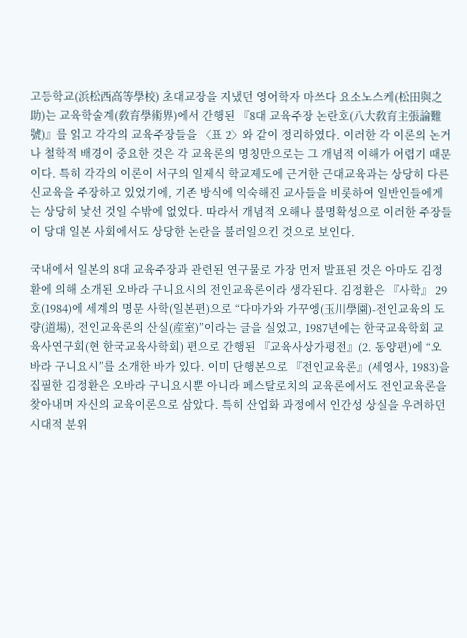고등학교(浜松西高等學校) 초대교장을 지냈던 영어학자 마쓰다 요소노스케(松田與之助)는 교육학술계(敎育學術界)에서 간행된 『8대 교육주장 논란호(八大敎育主張論難號)』를 읽고 각각의 교육주장들을 〈표 2〉와 같이 정리하였다. 이러한 각 이론의 논거나 철학적 배경이 중요한 것은 각 교육론의 명칭만으로는 그 개념적 이해가 어렵기 때문이다. 특히 각각의 이론이 서구의 일제식 학교제도에 근거한 근대교육과는 상당히 다른 신교육을 주장하고 있었기에, 기존 방식에 익숙해진 교사들을 비롯하여 일반인들에게는 상당히 낯선 것일 수밖에 없었다. 따라서 개념적 오해나 불명확성으로 이러한 주장들이 당대 일본 사회에서도 상당한 논란을 불러일으킨 것으로 보인다.

국내에서 일본의 8대 교육주장과 관련된 연구물로 가장 먼저 발표된 것은 아마도 김정환에 의해 소개된 오바라 구니요시의 전인교육론이라 생각된다. 김정환은 『사학』 29호(1984)에 세계의 명문 사학(일본편)으로 “다마가와 가꾸엥(玉川學園)-전인교육의 도량(道場), 전인교육론의 산실(産室)”이라는 글을 실었고, 1987년에는 한국교육학회 교육사연구회(현 한국교육사학회) 편으로 간행된 『교육사상가평전』(2. 동양편)에 “오바라 구니요시”를 소개한 바가 있다. 이미 단행본으로 『전인교육론』(세영사, 1983)을 집필한 김정환은 오바라 구니요시뿐 아니라 페스탈로치의 교육론에서도 전인교육론을 찾아내며 자신의 교육이론으로 삼았다. 특히 산업화 과정에서 인간성 상실을 우려하던 시대적 분위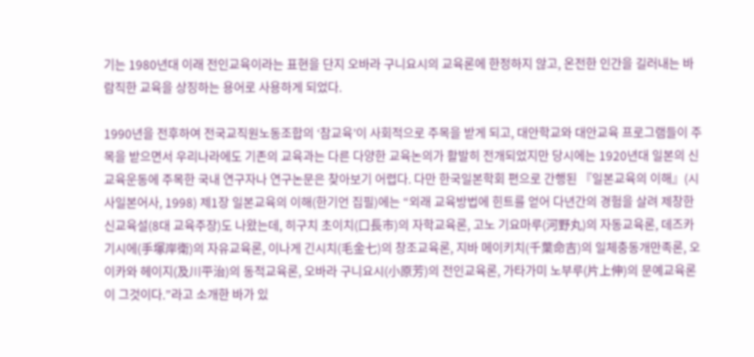기는 1980년대 이래 전인교육이라는 표현을 단지 오바라 구니요시의 교육론에 한정하지 않고, 온전한 인간을 길러내는 바람직한 교육을 상징하는 용어로 사용하게 되었다.

1990년을 전후하여 전국교직원노동조합의 ‘참교육’이 사회적으로 주목을 받게 되고, 대안학교와 대안교육 프로그램들이 주목을 받으면서 우리나라에도 기존의 교육과는 다른 다양한 교육논의가 활발히 전개되었지만 당시에는 1920년대 일본의 신교육운동에 주목한 국내 연구자나 연구논문은 찾아보기 어렵다. 다만 한국일본학회 편으로 간행된 『일본교육의 이해』(시사일본어사, 1998) 제1장 일본교육의 이해(한기언 집필)에는 “외래 교육방법에 힌트를 얻어 다년간의 경험을 살려 제창한 신교육설(8대 교육주장)도 나왔는데, 히구치 초이치(口長市)의 자학교육론, 고노 기요마루(河野丸)의 자동교육론, 데즈카 기시에(手塚岸衛)의 자유교육론, 이나게 긴시치(毛金七)의 창조교육론, 지바 메이키치(千葉命吉)의 일체충동개만족론, 오이카와 헤이지(及川平治)의 동적교육론, 오바라 구니요시(小原芳)의 전인교육론, 가타가미 노부루(片上伸)의 문예교육론이 그것이다.”라고 소개한 바가 있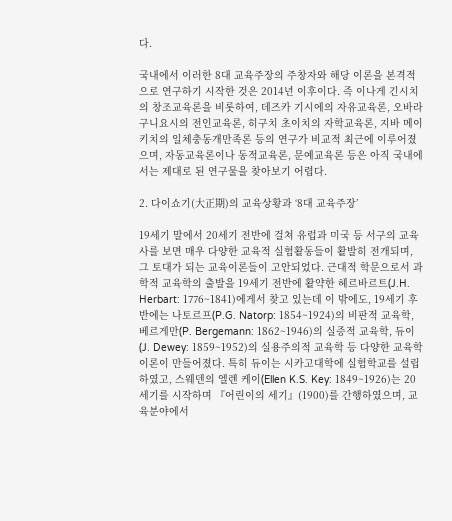다.

국내에서 이러한 8대 교육주장의 주창자와 해당 이론을 본격적으로 연구하기 시작한 것은 2014년 이후이다. 즉 이나게 긴시치의 창조교육론을 비롯하여, 데즈카 기시에의 자유교육론, 오바라 구니요시의 전인교육론, 히구치 초이치의 자학교육론, 지바 메이키치의 일체충동개만족론 등의 연구가 비교적 최근에 이루어졌으며, 자동교육론이나 동적교육론, 문예교육론 등은 아직 국내에서는 제대로 된 연구물을 찾아보기 어렵다.

2. 다이쇼기(大正期)의 교육상황과 ‘8대 교육주장’

19세기 말에서 20세기 전반에 걸쳐 유럽과 미국 등 서구의 교육사를 보면 매우 다양한 교육적 실험활동들이 활발히 전개되며, 그 토대가 되는 교육이론들이 고안되었다. 근대적 학문으로서 과학적 교육학의 출발을 19세기 전반에 활약한 헤르바르트(J.H. Herbart: 1776~1841)에게서 찾고 있는데 이 밖에도, 19세기 후반에는 나토르프(P.G. Natorp: 1854~1924)의 비판적 교육학, 베르게만(P. Bergemann: 1862~1946)의 실증적 교육학, 듀이(J. Dewey: 1859~1952)의 실용주의적 교육학 등 다양한 교육학 이론이 만들어졌다. 특히 듀이는 시카고대학에 실험학교를 설립하였고, 스웨덴의 엘렌 케이(Ellen K.S. Key: 1849~1926)는 20세기를 시작하며 『어린이의 세기』(1900)를 간행하였으며, 교육분야에서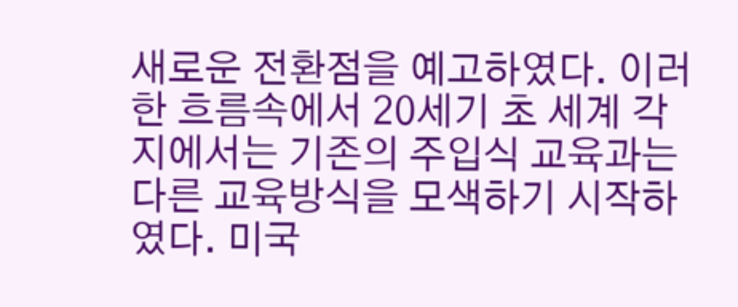새로운 전환점을 예고하였다. 이러한 흐름속에서 20세기 초 세계 각지에서는 기존의 주입식 교육과는 다른 교육방식을 모색하기 시작하였다. 미국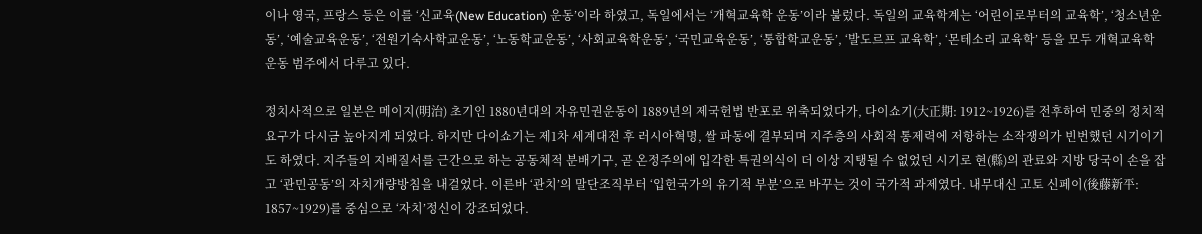이나 영국, 프랑스 등은 이를 ‘신교육(New Education) 운동’이라 하였고, 독일에서는 ‘개혁교육학 운동’이라 불렀다. 독일의 교육학계는 ‘어린이로부터의 교육학’, ‘청소년운동’, ‘예술교육운동’, ‘전원기숙사학교운동’, ‘노동학교운동’, ‘사회교육학운동’, ‘국민교육운동’, ‘통합학교운동’, ‘발도르프 교육학’, ‘몬테소리 교육학’ 등을 모두 개혁교육학 운동 범주에서 다루고 있다.

정치사적으로 일본은 메이지(明治) 초기인 1880년대의 자유민권운동이 1889년의 제국헌법 반포로 위축되었다가, 다이쇼기(大正期: 1912~1926)를 전후하여 민중의 정치적 요구가 다시금 높아지게 되었다. 하지만 다이쇼기는 제1차 세계대전 후 러시아혁명, 쌀 파동에 결부되며 지주층의 사회적 통제력에 저항하는 소작쟁의가 빈번했던 시기이기도 하였다. 지주들의 지배질서를 근간으로 하는 공동체적 분배기구, 곧 온정주의에 입각한 특권의식이 더 이상 지탱될 수 없었던 시기로 현(縣)의 관료와 지방 당국이 손을 잡고 ‘관민공동’의 자치개량방침을 내걸었다. 이른바 ‘관치’의 말단조직부터 ‘입헌국가의 유기적 부분’으로 바꾸는 것이 국가적 과제였다. 내무대신 고토 신페이(後藤新平: 1857~1929)를 중심으로 ‘자치’정신이 강조되었다.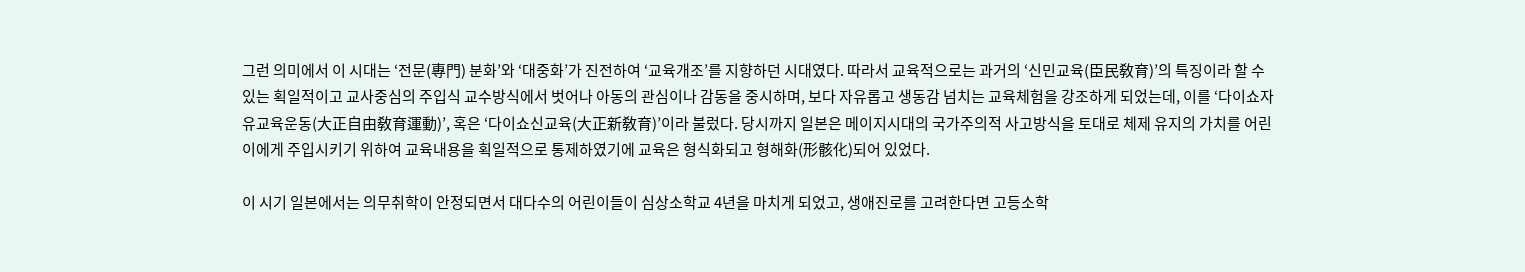그런 의미에서 이 시대는 ‘전문(專門) 분화’와 ‘대중화’가 진전하여 ‘교육개조’를 지향하던 시대였다. 따라서 교육적으로는 과거의 ‘신민교육(臣民敎育)’의 특징이라 할 수 있는 획일적이고 교사중심의 주입식 교수방식에서 벗어나 아동의 관심이나 감동을 중시하며, 보다 자유롭고 생동감 넘치는 교육체험을 강조하게 되었는데, 이를 ‘다이쇼자유교육운동(大正自由敎育運動)’, 혹은 ‘다이쇼신교육(大正新敎育)’이라 불렀다. 당시까지 일본은 메이지시대의 국가주의적 사고방식을 토대로 체제 유지의 가치를 어린이에게 주입시키기 위하여 교육내용을 획일적으로 통제하였기에 교육은 형식화되고 형해화(形骸化)되어 있었다.

이 시기 일본에서는 의무취학이 안정되면서 대다수의 어린이들이 심상소학교 4년을 마치게 되었고, 생애진로를 고려한다면 고등소학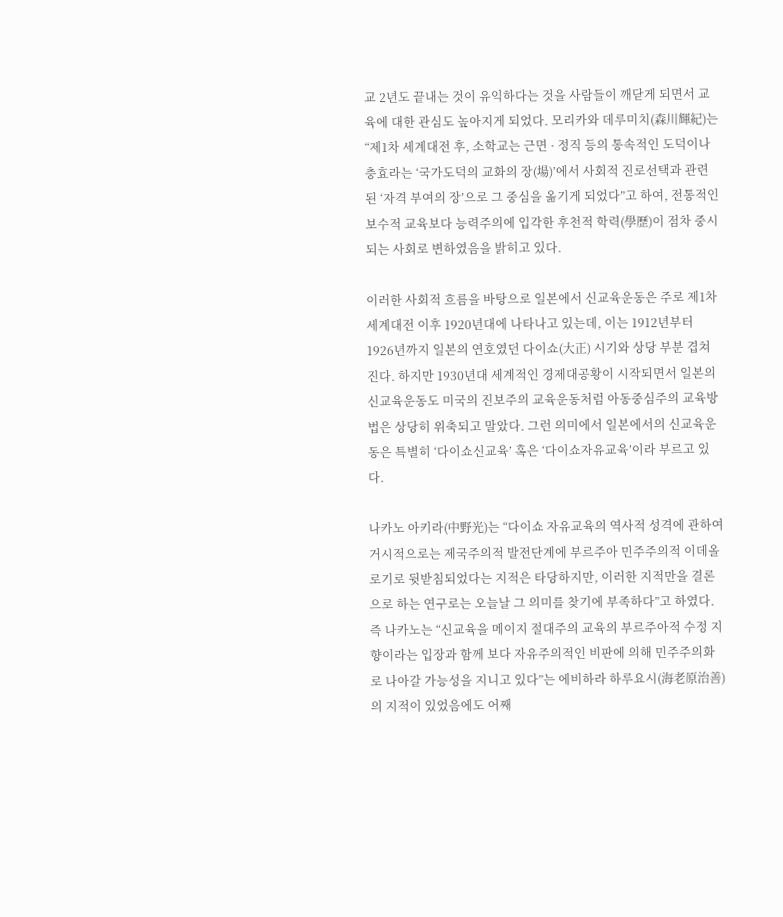교 2년도 끝내는 것이 유익하다는 것을 사람들이 깨닫게 되면서 교육에 대한 관심도 높아지게 되었다. 모리카와 데루미치(森川輝紀)는 “제1차 세계대전 후, 소학교는 근면 · 정직 등의 통속적인 도덕이나 충효라는 ‘국가도덕의 교화의 장(場)’에서 사회적 진로선택과 관련된 ‘자격 부여의 장’으로 그 중심을 옮기게 되었다”고 하여, 전통적인 보수적 교육보다 능력주의에 입각한 후천적 학력(學歷)이 점차 중시되는 사회로 변하였음을 밝히고 있다.

이러한 사회적 흐름을 바탕으로 일본에서 신교육운동은 주로 제1차 세계대전 이후 1920년대에 나타나고 있는데, 이는 1912년부터 1926년까지 일본의 연호였던 다이쇼(大正) 시기와 상당 부분 겹쳐진다. 하지만 1930년대 세계적인 경제대공황이 시작되면서 일본의 신교육운동도 미국의 진보주의 교육운동처럼 아동중심주의 교육방법은 상당히 위축되고 말았다. 그런 의미에서 일본에서의 신교육운동은 특별히 ‘다이쇼신교육’ 혹은 ‘다이쇼자유교육’이라 부르고 있다.

나카노 아키라(中野光)는 “다이쇼 자유교육의 역사적 성격에 관하여 거시적으로는 제국주의적 발전단계에 부르주아 민주주의적 이데올로기로 뒷받침되었다는 지적은 타당하지만, 이러한 지적만을 결론으로 하는 연구로는 오늘날 그 의미를 찾기에 부족하다”고 하였다. 즉 나카노는 “신교육을 메이지 절대주의 교육의 부르주아적 수정 지향이라는 입장과 함께 보다 자유주의적인 비판에 의해 민주주의화로 나아갈 가능성을 지니고 있다”는 에비하라 하루요시(海老原治善)의 지적이 있었음에도 어째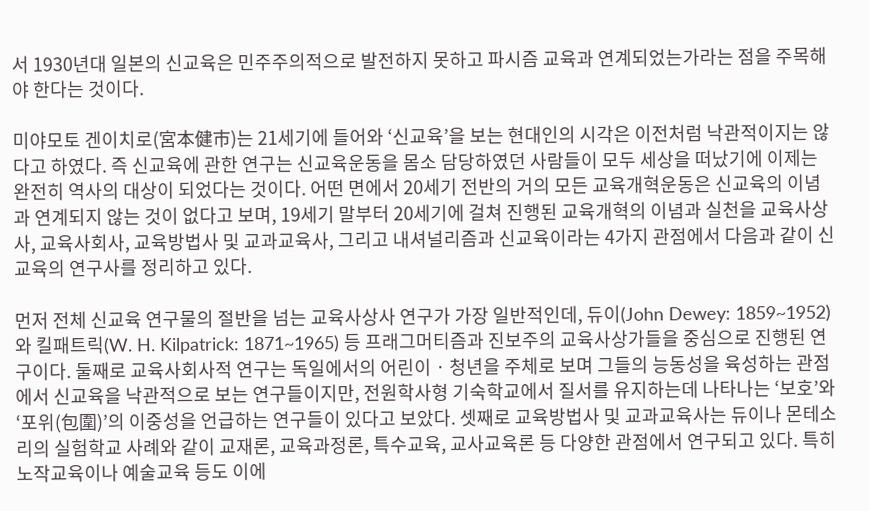서 1930년대 일본의 신교육은 민주주의적으로 발전하지 못하고 파시즘 교육과 연계되었는가라는 점을 주목해야 한다는 것이다.

미야모토 겐이치로(宮本健市)는 21세기에 들어와 ‘신교육’을 보는 현대인의 시각은 이전처럼 낙관적이지는 않다고 하였다. 즉 신교육에 관한 연구는 신교육운동을 몸소 담당하였던 사람들이 모두 세상을 떠났기에 이제는 완전히 역사의 대상이 되었다는 것이다. 어떤 면에서 20세기 전반의 거의 모든 교육개혁운동은 신교육의 이념과 연계되지 않는 것이 없다고 보며, 19세기 말부터 20세기에 걸쳐 진행된 교육개혁의 이념과 실천을 교육사상사, 교육사회사, 교육방법사 및 교과교육사, 그리고 내셔널리즘과 신교육이라는 4가지 관점에서 다음과 같이 신교육의 연구사를 정리하고 있다.

먼저 전체 신교육 연구물의 절반을 넘는 교육사상사 연구가 가장 일반적인데, 듀이(John Dewey: 1859~1952)와 킬패트릭(W. H. Kilpatrick: 1871~1965) 등 프래그머티즘과 진보주의 교육사상가들을 중심으로 진행된 연구이다. 둘째로 교육사회사적 연구는 독일에서의 어린이 · 청년을 주체로 보며 그들의 능동성을 육성하는 관점에서 신교육을 낙관적으로 보는 연구들이지만, 전원학사형 기숙학교에서 질서를 유지하는데 나타나는 ‘보호’와 ‘포위(包圍)’의 이중성을 언급하는 연구들이 있다고 보았다. 셋째로 교육방법사 및 교과교육사는 듀이나 몬테소리의 실험학교 사례와 같이 교재론, 교육과정론, 특수교육, 교사교육론 등 다양한 관점에서 연구되고 있다. 특히 노작교육이나 예술교육 등도 이에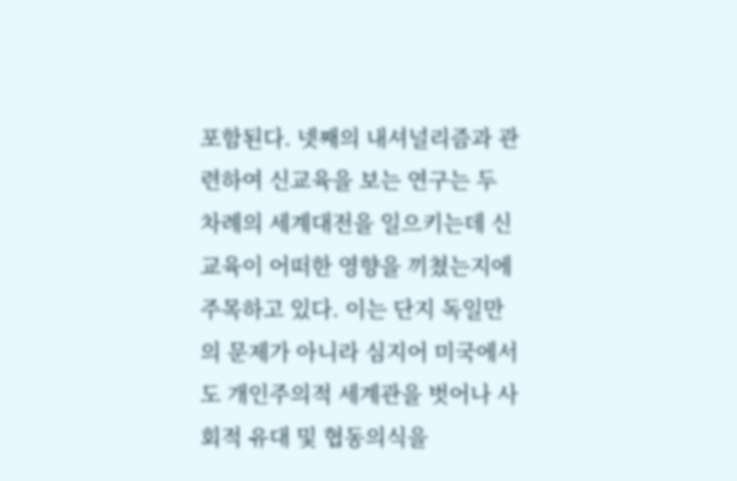포함된다. 넷째의 내셔널리즘과 관련하여 신교육을 보는 연구는 두 차례의 세계대전을 일으키는데 신교육이 어떠한 영향을 끼쳤는지에 주목하고 있다. 이는 단지 독일만의 문제가 아니라 심지어 미국에서도 개인주의적 세계관을 벗어나 사회적 유대 및 협동의식을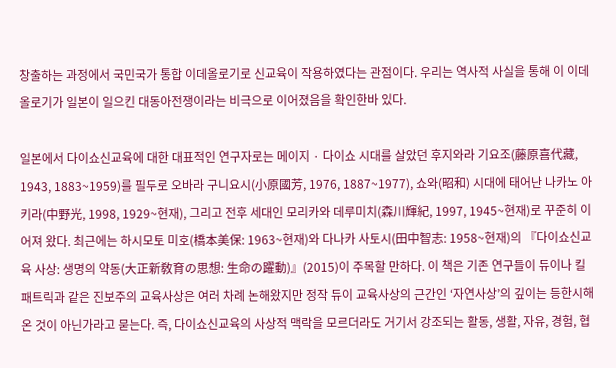창출하는 과정에서 국민국가 통합 이데올로기로 신교육이 작용하였다는 관점이다. 우리는 역사적 사실을 통해 이 이데올로기가 일본이 일으킨 대동아전쟁이라는 비극으로 이어졌음을 확인한바 있다.

일본에서 다이쇼신교육에 대한 대표적인 연구자로는 메이지 · 다이쇼 시대를 살았던 후지와라 기요조(藤原喜代藏, 1943, 1883~1959)를 필두로 오바라 구니요시(小原國芳, 1976, 1887~1977), 쇼와(昭和) 시대에 태어난 나카노 아키라(中野光, 1998, 1929~현재), 그리고 전후 세대인 모리카와 데루미치(森川輝紀, 1997, 1945~현재)로 꾸준히 이어져 왔다. 최근에는 하시모토 미호(橋本美保: 1963~현재)와 다나카 사토시(田中智志: 1958~현재)의 『다이쇼신교육 사상: 생명의 약동(大正新敎育の思想: 生命の躍動)』(2015)이 주목할 만하다. 이 책은 기존 연구들이 듀이나 킬패트릭과 같은 진보주의 교육사상은 여러 차례 논해왔지만 정작 듀이 교육사상의 근간인 ‘자연사상’의 깊이는 등한시해 온 것이 아닌가라고 묻는다. 즉, 다이쇼신교육의 사상적 맥락을 모르더라도 거기서 강조되는 활동, 생활, 자유, 경험, 협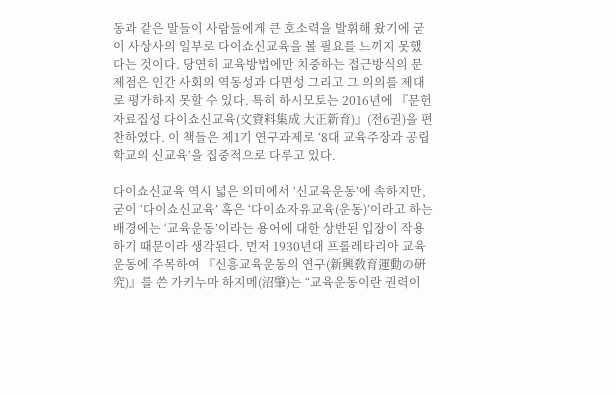동과 같은 말들이 사람들에게 큰 호소력을 발휘해 왔기에 굳이 사상사의 일부로 다이쇼신교육을 볼 필요를 느끼지 못했다는 것이다. 당연히 교육방법에만 치중하는 접근방식의 문제점은 인간 사회의 역동성과 다면성 그리고 그 의의를 제대로 평가하지 못할 수 있다. 특히 하시모토는 2016년에 『문헌자료집성 다이쇼신교육(文資料集成 大正新育)』(전6권)을 편찬하였다. 이 책들은 제1기 연구과제로 ‘8대 교육주장과 공립학교의 신교육’을 집중적으로 다루고 있다.

다이쇼신교육 역시 넓은 의미에서 ‘신교육운동’에 속하지만, 굳이 ‘다이쇼신교육’ 혹은 ‘다이쇼자유교육(운동)’이라고 하는 배경에는 ‘교육운동’이라는 용어에 대한 상반된 입장이 작용하기 때문이라 생각된다. 먼저 1930년대 프롤레타리아 교육운동에 주목하여 『신흥교육운동의 연구(新興敎育運動の硏究)』를 쓴 가키누마 하지메(沼肇)는 “교육운동이란 권력이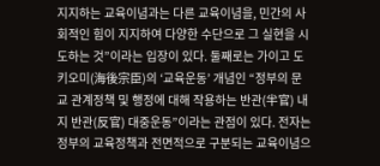지지하는 교육이념과는 다른 교육이념을, 민간의 사회적인 힘이 지지하여 다양한 수단으로 그 실현을 시도하는 것”이라는 입장이 있다. 둘째로는 가이고 도키오미(海後宗臣)의 ‘교육운동’ 개념인 “정부의 문교 관계정책 및 행정에 대해 작용하는 반관(半官) 내지 반관(反官) 대중운동”이라는 관점이 있다. 전자는 정부의 교육정책과 전면적으로 구분되는 교육이념으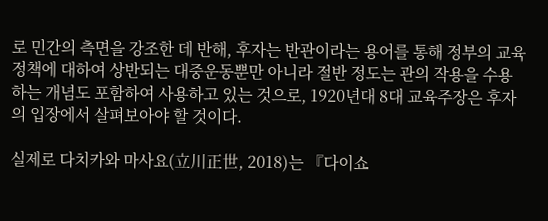로 민간의 측면을 강조한 데 반해, 후자는 반관이라는 용어를 통해 정부의 교육정책에 대하여 상반되는 대중운동뿐만 아니라 절반 정도는 관의 작용을 수용하는 개념도 포함하여 사용하고 있는 것으로, 1920년대 8대 교육주장은 후자의 입장에서 살펴보아야 할 것이다.

실제로 다치카와 마사요(立川正世, 2018)는 『다이쇼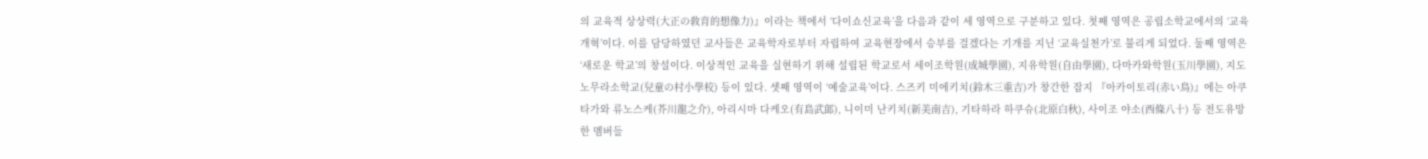의 교육적 상상력(大正の敎育的想像力)』이라는 책에서 ‘다이쇼신교육’을 다음과 같이 세 영역으로 구분하고 있다. 첫째 영역은 공립소학교에서의 ‘교육개혁’이다. 이를 담당하였던 교사들은 교육학자로부터 자립하여 교육현장에서 승부를 걸겠다는 기개를 지닌 ‘교육실천가’로 불리게 되었다. 둘째 영역은 ‘새로운 학교’의 창설이다. 이상적인 교육을 실현하기 위해 설립된 학교로서 세이조학원(成城學園), 지유학원(自由學園), 다마카와학원(玉川學園), 지도노무라소학교(兒童の村小學校) 등이 있다. 셋째 영역이 ‘예술교육’이다. 스즈키 미에키치(鈴木三重吉)가 창간한 잡지 『아카이토리(赤い鳥)』에는 아쿠타가와 류노스케(芥川龍之介), 아리시마 다케오(有島武郞), 니이미 난키치(新美南吉), 기타하라 하쿠슈(北原白秋), 사이조 야소(西條八十) 등 전도유망한 멤버들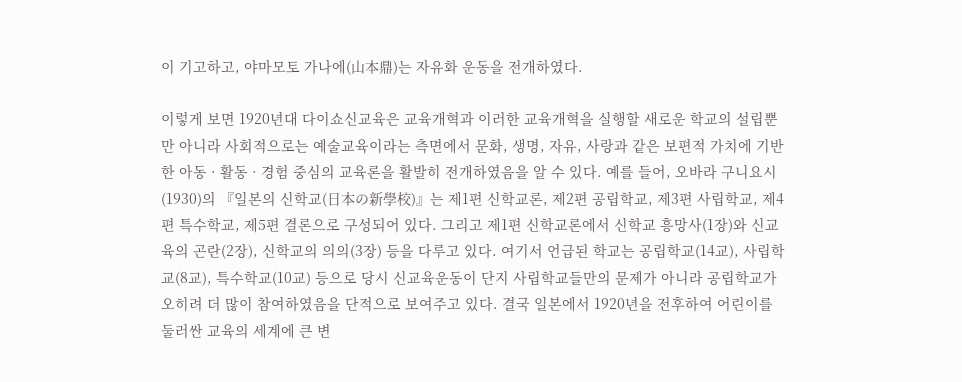이 기고하고, 야마모토 가나에(山本鼎)는 자유화 운동을 전개하였다.

이렇게 보면 1920년대 다이쇼신교육은 교육개혁과 이러한 교육개혁을 실행할 새로운 학교의 설립뿐만 아니라 사회적으로는 예술교육이라는 측면에서 문화, 생명, 자유, 사랑과 같은 보편적 가치에 기반한 아동 · 활동 · 경험 중심의 교육론을 활발히 전개하였음을 알 수 있다. 예를 들어, 오바라 구니요시(1930)의 『일본의 신학교(日本の新學校)』는 제1편 신학교론, 제2편 공립학교, 제3편 사립학교, 제4편 특수학교, 제5편 결론으로 구성되어 있다. 그리고 제1편 신학교론에서 신학교 흥망사(1장)와 신교육의 곤란(2장), 신학교의 의의(3장) 등을 다루고 있다. 여기서 언급된 학교는 공립학교(14교), 사립학교(8교), 특수학교(10교) 등으로 당시 신교육운동이 단지 사립학교들만의 문제가 아니라 공립학교가 오히려 더 많이 참여하였음을 단적으로 보여주고 있다. 결국 일본에서 1920년을 전후하여 어린이를 둘러싼 교육의 세계에 큰 변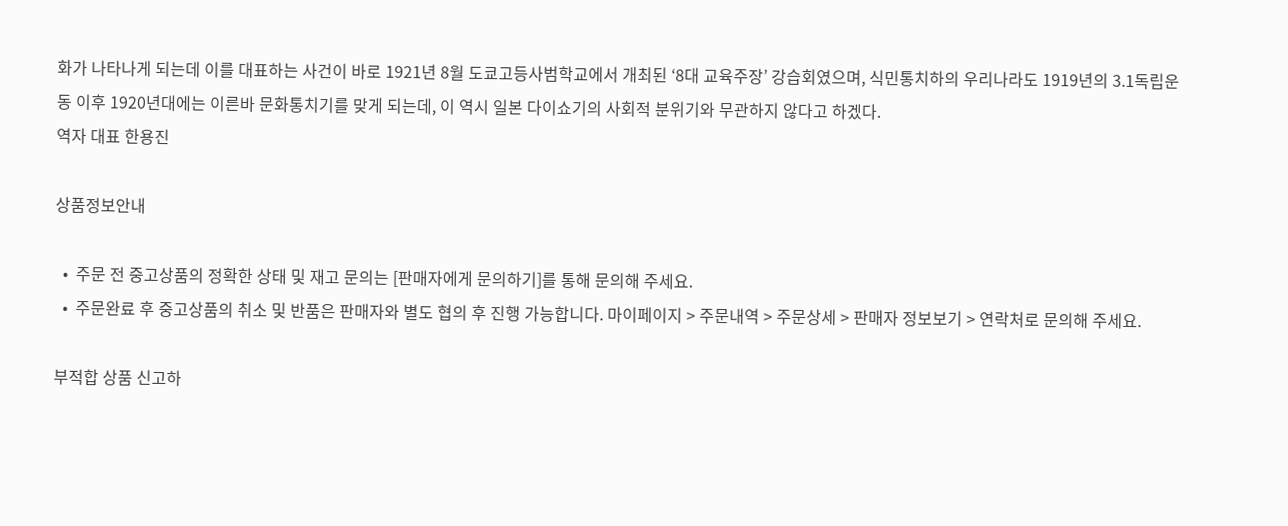화가 나타나게 되는데 이를 대표하는 사건이 바로 1921년 8월 도쿄고등사범학교에서 개최된 ‘8대 교육주장’ 강습회였으며, 식민통치하의 우리나라도 1919년의 3.1독립운동 이후 1920년대에는 이른바 문화통치기를 맞게 되는데, 이 역시 일본 다이쇼기의 사회적 분위기와 무관하지 않다고 하겠다.
역자 대표 한용진

상품정보안내

  •  주문 전 중고상품의 정확한 상태 및 재고 문의는 [판매자에게 문의하기]를 통해 문의해 주세요.
  •  주문완료 후 중고상품의 취소 및 반품은 판매자와 별도 협의 후 진행 가능합니다. 마이페이지 > 주문내역 > 주문상세 > 판매자 정보보기 > 연락처로 문의해 주세요.

부적합 상품 신고하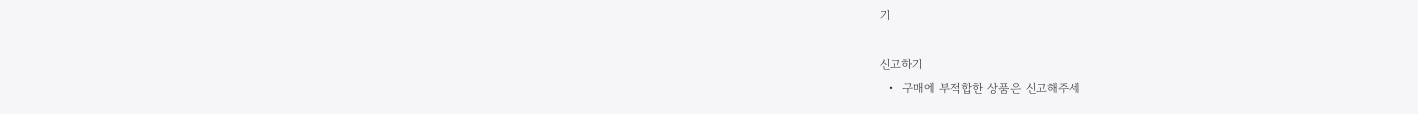기

신고하기
  •  구매에 부적합한 상품은 신고해주세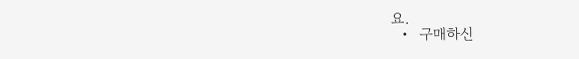요.
  •  구매하신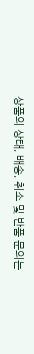상품의 상태, 배송, 취소 및 반품 문의는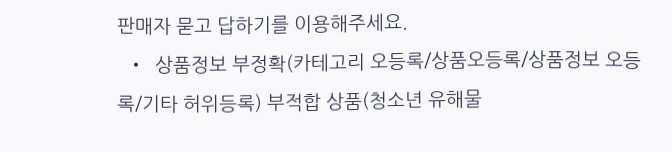판매자 묻고 답하기를 이용해주세요.
  •  상품정보 부정확(카테고리 오등록/상품오등록/상품정보 오등록/기타 허위등록) 부적합 상품(청소년 유해물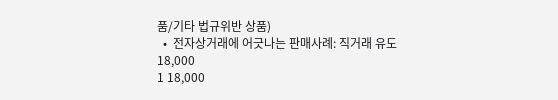품/기타 법규위반 상품)
  •  전자상거래에 어긋나는 판매사례: 직거래 유도
18,000
1 18,000